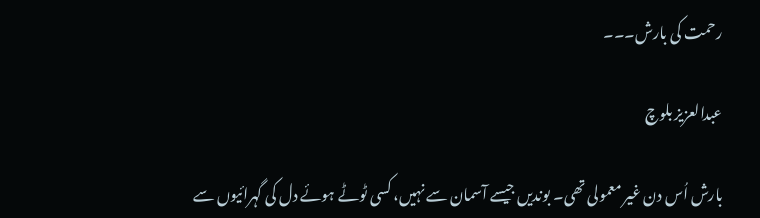رحمت کی بارش۔۔۔

عبدالعزیز بلوچ

بارش اُس دن غیر معمولی تھی۔ بوندیں جیسے آسمان سے نہیں، کسی ٹوٹے ہوئے دل کی گہرائیوں سے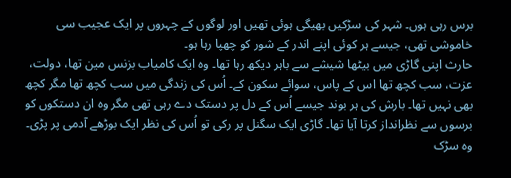برس رہی ہوں۔ شہر کی سڑکیں بھیگی ہوئی تھیں اور لوگوں کے چہروں پر ایک عجیب سی خاموشی تھی، جیسے ہر کوئی اپنے اندر کے شور کو چھپا رہا ہو۔
حارث اپنی گاڑی میں بیٹھا شیشے سے باہر دیکھ رہا تھا۔ وہ ایک کامیاب بزنس مین تھا، دولت، عزت، سب کچھ تھا اس کے پاس، سوائے سکون کے۔ اُس کی زندگی میں سب کچھ تھا مگر کچھ بھی نہیں تھا۔ بارش کی ہر بوند جیسے اُس کے دل پر دستک دے رہی تھی مگر وہ ان دستکوں کو برسوں سے نظرانداز کرتا آیا تھا۔ گاڑی ایک سگنل پر رکی تو اُس کی نظر ایک بوڑھے آدمی پر پڑی۔ وہ سڑک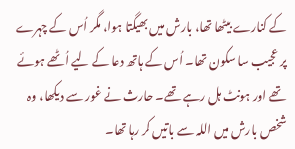کے کنارے بیٹھا تھا، بارش میں بھیگتا ہوا، مگر اُس کے چہرے پر عجیب سا سکون تھا۔ اُس کے ہاتھ دعا کے لیے اُٹھے ہوئے تھے اور ہونٹ ہل رہے تھے۔ حارث نے غور سے دیکھا، وہ شخص بارش میں اللہ سے باتیں کر رہا تھا۔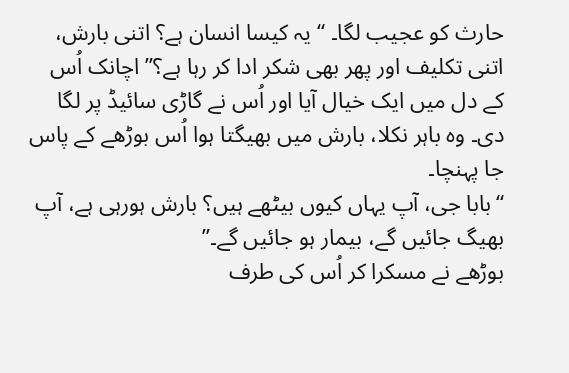حارث کو عجیب لگا۔ “یہ کیسا انسان ہے؟ اتنی بارش، اتنی تکلیف اور پھر بھی شکر ادا کر رہا ہے؟” اچانک اُس کے دل میں ایک خیال آیا اور اُس نے گاڑی سائیڈ پر لگا دی۔ وہ باہر نکلا، بارش میں بھیگتا ہوا اُس بوڑھے کے پاس جا پہنچا۔
“بابا جی، آپ یہاں کیوں بیٹھے ہیں؟ بارش ہورہی ہے، آپ بھیگ جائیں گے، بیمار ہو جائیں گے۔”
بوڑھے نے مسکرا کر اُس کی طرف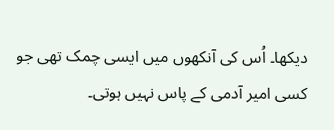دیکھا۔ اُس کی آنکھوں میں ایسی چمک تھی جو کسی امیر آدمی کے پاس نہیں ہوتی۔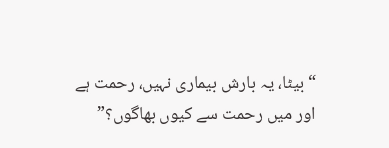“بیٹا، یہ بارش بیماری نہیں، رحمت ہے اور میں رحمت سے کیوں بھاگوں؟”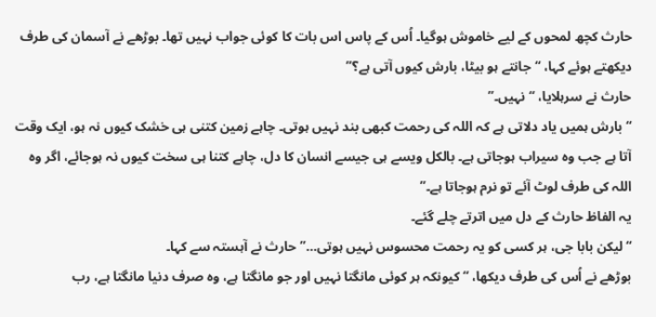حارث کچھ لمحوں کے لیے خاموش ہوگیا۔ اُس کے پاس اس بات کا کوئی جواب نہیں تھا۔ بوڑھے نے آسمان کی طرف دیکھتے ہوئے کہا، “جانتے ہو بیٹا، بارش کیوں آتی ہے؟”
حارث نے سرہلایا، “نہیں۔”
“بارش ہمیں یاد دلاتی ہے کہ اللہ کی رحمت کبھی بند نہیں ہوتی۔ چاہے زمین کتنی ہی خشک کیوں نہ ہو، ایک وقت آتا ہے جب وہ سیراب ہوجاتی ہے۔ بالکل ویسے ہی جیسے انسان کا دل، چاہے کتنا ہی سخت کیوں نہ ہوجائے، اگر وہ اللہ کی طرف لوٹ آئے تو نرم ہوجاتا ہے۔”
یہ الفاظ حارث کے دل میں اترتے چلے گئے۔
“لیکن بابا جی، ہر کسی کو یہ رحمت محسوس نہیں ہوتی…” حارث نے آہستہ سے کہا۔
بوڑھے نے اُس کی طرف دیکھا، “کیونکہ ہر کوئی مانگتا نہیں اور جو مانگتا ہے، وہ صرف دنیا مانگتا ہے، رب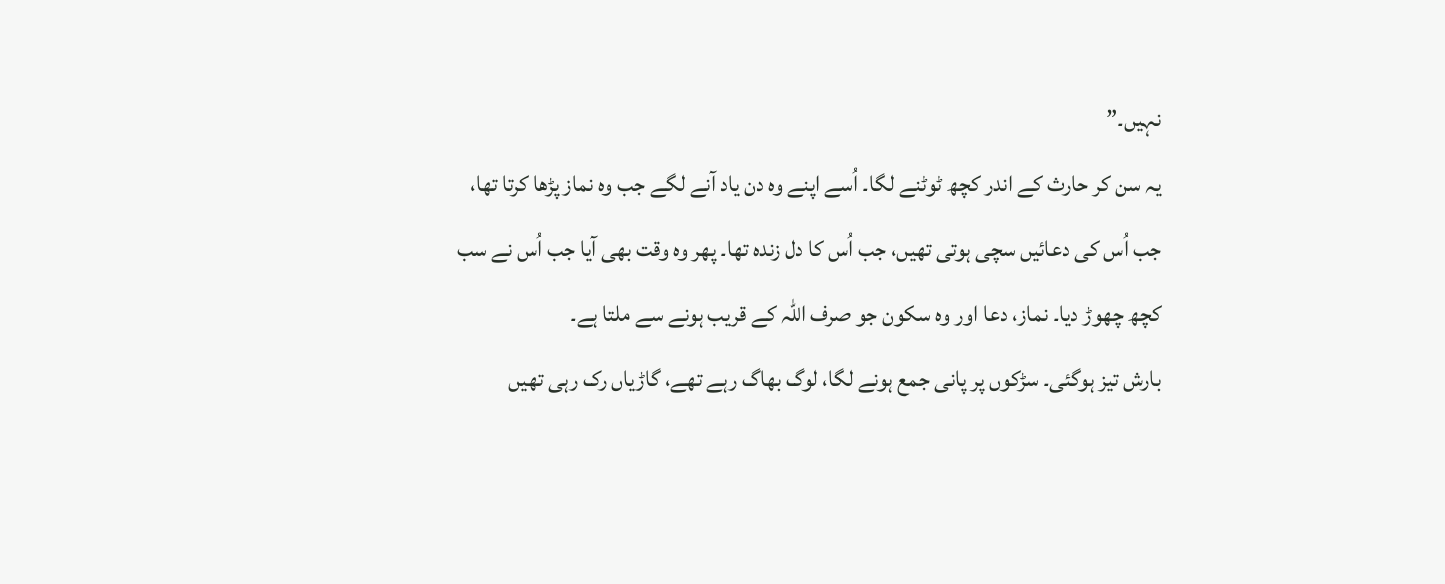نہیں۔”
یہ سن کر حارث کے اندر کچھ ٹوٹنے لگا۔ اُسے اپنے وہ دن یاد آنے لگے جب وہ نماز پڑھا کرتا تھا، جب اُس کی دعائیں سچی ہوتی تھیں، جب اُس کا دل زندہ تھا۔ پھر وہ وقت بھی آیا جب اُس نے سب کچھ چھوڑ دیا۔ نماز، دعا اور وہ سکون جو صرف اللہ کے قریب ہونے سے ملتا ہے۔
بارش تیز ہوگئی۔ سڑکوں پر پانی جمع ہونے لگا، لوگ بھاگ رہے تھے، گاڑیاں رک رہی تھیں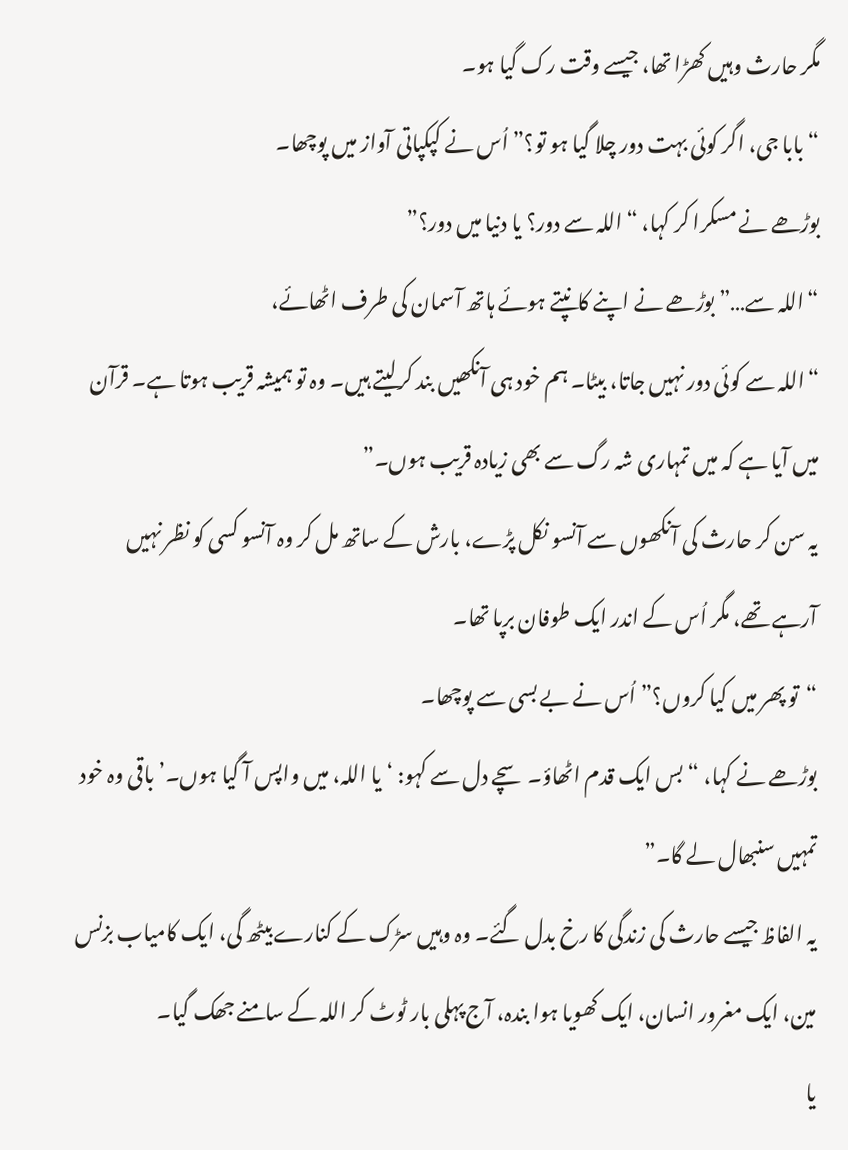مگر حارث وہیں کھڑا تھا، جیسے وقت رک گیا ہو۔
“بابا جی، اگر کوئی بہت دور چلا گیا ہو تو؟” اُس نے کپکپاتی آواز میں پوچھا۔
بوڑھے نے مسکرا کر کہا، “اللہ سے دور؟ یا دنیا میں دور؟”
“اللہ سے…” بوڑھے نے اپنے کانپتے ہوئے ہاتھ آسمان کی طرف اٹھائے،
“اللہ سے کوئی دور نہیں جاتا، بیٹا۔ ہم خود ہی آنکھیں بند کرلیتے ہیں۔ وہ تو ہمیشہ قریب ہوتا ہے۔ قرآن میں آیا ہے کہ میں تمہاری شہ رگ سے بھی زیادہ قریب ہوں۔”
یہ سن کر حارث کی آنکھوں سے آنسو نکل پڑے، بارش کے ساتھ مل کر وہ آنسو کسی کو نظر نہیں آرہے تھے، مگر اُس کے اندر ایک طوفان برپا تھا۔
“تو پھر میں کیا کروں؟” اُس نے بے بسی سے پوچھا۔
بوڑھے نے کہا، “بس ایک قدم اٹھاؤ۔ سچے دل سے کہو: ‘یا اللہ، میں واپس آ گیا ہوں۔’ باقی وہ خود تمہیں سنبھال لے گا۔”
یہ الفاظ جیسے حارث کی زندگی کا رخ بدل گئے۔ وہ وہیں سڑک کے کنارے بیٹھ گی، ایک کامیاب بزنس مین، ایک مغرور انسان، ایک کھویا ہوا بندہ، آج پہلی بار ٹوٹ کر اللہ کے سامنے جھک گیا۔
یا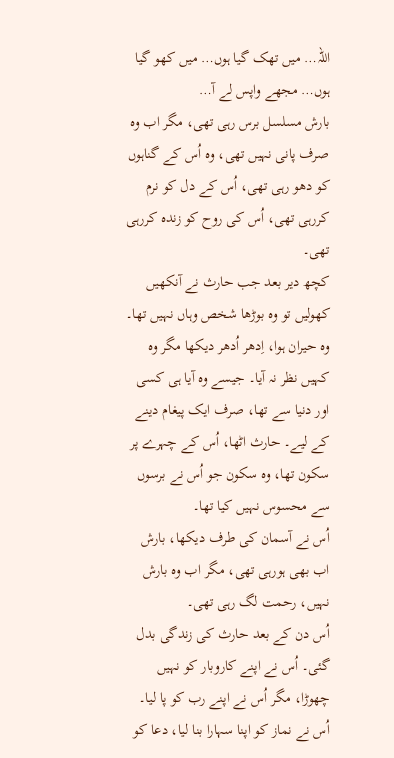اللہ… میں تھک گیا ہوں… میں کھو گیا ہوں… مجھے واپس لے آ…
بارش مسلسل برس رہی تھی، مگر اب وہ صرف پانی نہیں تھی، وہ اُس کے گناہوں کو دھو رہی تھی، اُس کے دل کو نرم کررہی تھی، اُس کی روح کو زندہ کررہی تھی۔
کچھ دیر بعد جب حارث نے آنکھیں کھولیں تو وہ بوڑھا شخص وہاں نہیں تھا۔
وہ حیران ہوا، اِدھر اُدھر دیکھا مگر وہ کہیں نظر نہ آیا۔ جیسے وہ آیا ہی کسی اور دنیا سے تھا، صرف ایک پیغام دینے کے لیے۔ حارث اٹھا، اُس کے چہرے پر سکون تھا، وہ سکون جو اُس نے برسوں سے محسوس نہیں کیا تھا۔
اُس نے آسمان کی طرف دیکھا، بارش اب بھی ہورہی تھی، مگر اب وہ بارش نہیں، رحمت لگ رہی تھی۔
اُس دن کے بعد حارث کی زندگی بدل گئی۔ اُس نے اپنے کاروبار کو نہیں چھوڑا، مگر اُس نے اپنے رب کو پا لیا۔ اُس نے نماز کو اپنا سہارا بنا لیا، دعا کو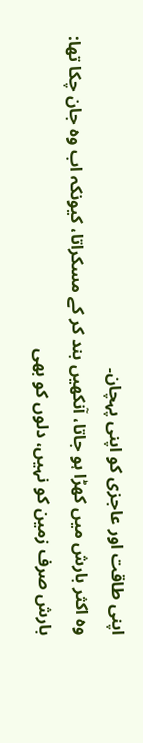اپنی طاقت اور عاجزی کو اپنی پہچان۔
وہ اکثر بارش میں کھڑا ہو جاتا، آنکھیں بند کر کے مسکراتا، کیونکہ اب وہ جان چکا تھا: بارش صرف زمین کو نہیں، دلوں کو بھی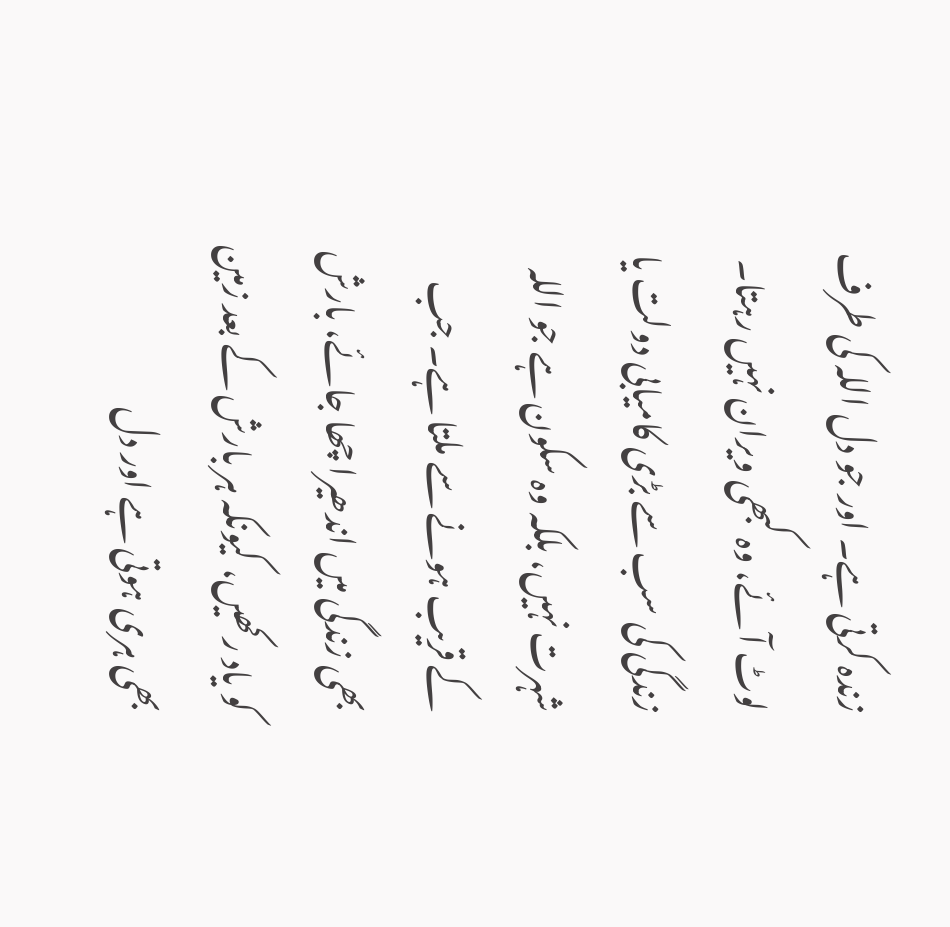زندہ کرتی ہے۔ اور جو دل اللہ کی طرف لوٹ آئے، وہ کبھی ویران نہیں رہتا۔
زندگی کی سب سے بڑی کامیابی دولت یا شہرت نہیں، بلکہ وہ سکون ہے جو اللہ کے قریب ہونے سے ملتا ہے۔ جب بھی زندگی میں اندھیرا چھا جائے، بارش کو یاد رکھیں، کیونکہ ہر بارش کے بعد زمین بھی ہری ہوتی ہے اور دل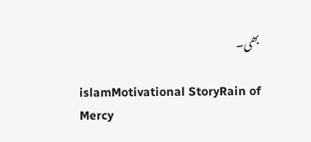بھی۔

islamMotivational StoryRain of Mercy